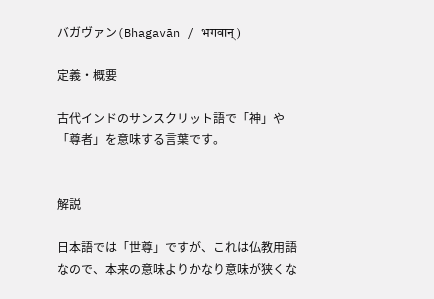バガヴァン(Bhagavān / भगवान्)

定義・概要

古代インドのサンスクリット語で「神」や「尊者」を意味する言葉です。


解説

日本語では「世尊」ですが、これは仏教用語なので、本来の意味よりかなり意味が狭くな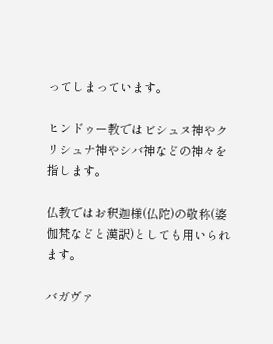ってしまっています。

ヒンドゥー教ではビシュヌ神やクリシュナ神やシバ神などの神々を指します。

仏教ではお釈迦様(仏陀)の敬称(婆伽梵などと漢訳)としても用いられます。

バガヴァ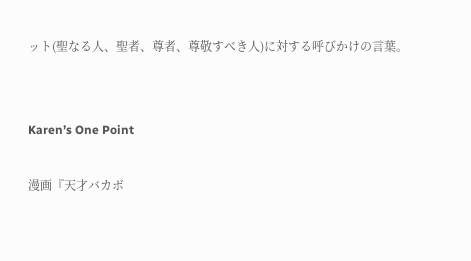ット(聖なる人、聖者、尊者、尊敬すべき人)に対する呼びかけの言葉。


Karen’s One Point

漫画『天才バカボ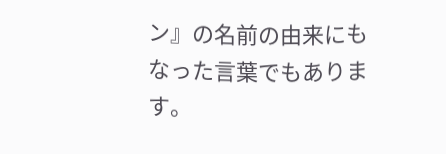ン』の名前の由来にもなった言葉でもあります。